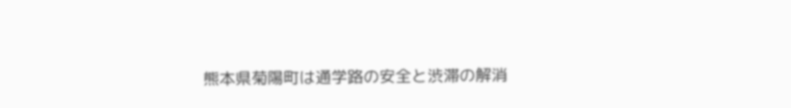熊本県菊陽町は通学路の安全と渋滞の解消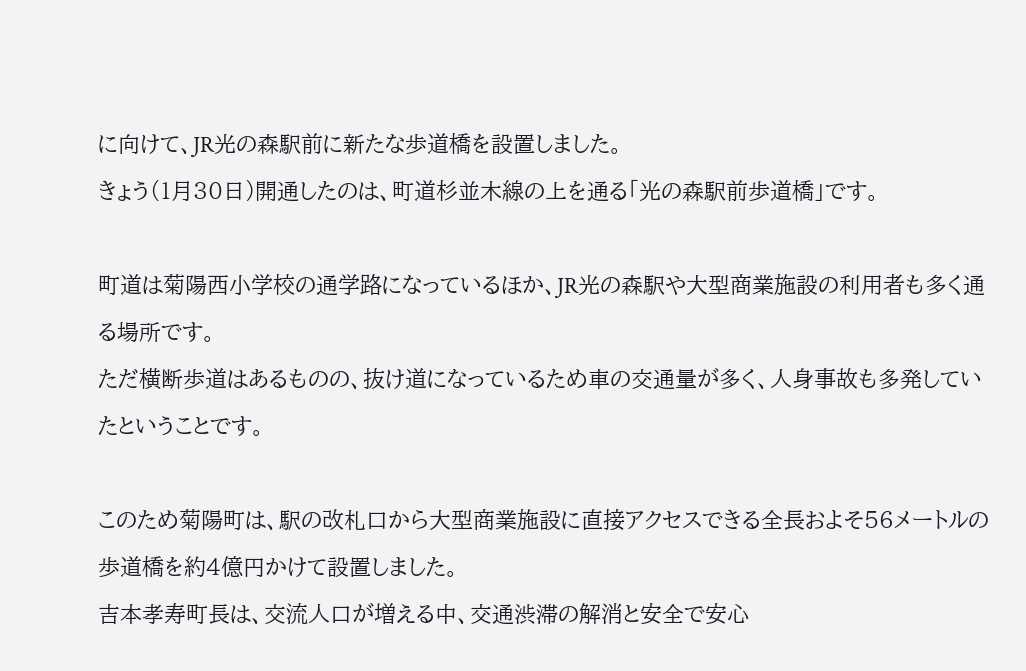に向けて、JR光の森駅前に新たな歩道橋を設置しました。
きょう(1月30日)開通したのは、町道杉並木線の上を通る「光の森駅前歩道橋」です。

町道は菊陽西小学校の通学路になっているほか、JR光の森駅や大型商業施設の利用者も多く通る場所です。
ただ横断歩道はあるものの、抜け道になっているため車の交通量が多く、人身事故も多発していたということです。

このため菊陽町は、駅の改札口から大型商業施設に直接アクセスできる全長およそ56メートルの歩道橋を約4億円かけて設置しました。
吉本孝寿町長は、交流人口が増える中、交通渋滞の解消と安全で安心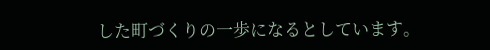した町づくりの一歩になるとしています。